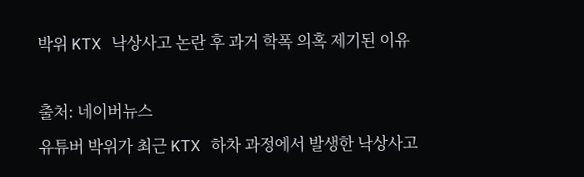박위 KTX 낙상사고 논란 후 과거 학폭 의혹 제기된 이유

출처: 네이버뉴스
유튜버 박위가 최근 KTX 하차 과정에서 발생한 낙상사고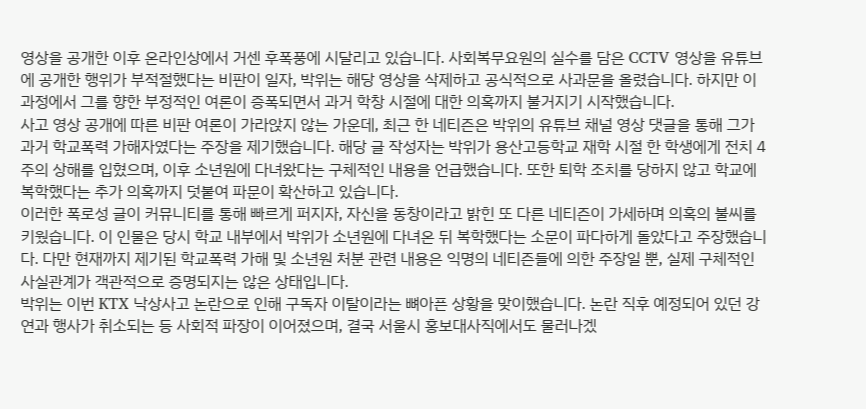영상을 공개한 이후 온라인상에서 거센 후폭풍에 시달리고 있습니다. 사회복무요원의 실수를 담은 CCTV 영상을 유튜브에 공개한 행위가 부적절했다는 비판이 일자, 박위는 해당 영상을 삭제하고 공식적으로 사과문을 올렸습니다. 하지만 이 과정에서 그를 향한 부정적인 여론이 증폭되면서 과거 학창 시절에 대한 의혹까지 불거지기 시작했습니다.
사고 영상 공개에 따른 비판 여론이 가라앉지 않는 가운데, 최근 한 네티즌은 박위의 유튜브 채널 영상 댓글을 통해 그가 과거 학교폭력 가해자였다는 주장을 제기했습니다. 해당 글 작성자는 박위가 용산고등학교 재학 시절 한 학생에게 전치 4주의 상해를 입혔으며, 이후 소년원에 다녀왔다는 구체적인 내용을 언급했습니다. 또한 퇴학 조치를 당하지 않고 학교에 복학했다는 추가 의혹까지 덧붙여 파문이 확산하고 있습니다.
이러한 폭로성 글이 커뮤니티를 통해 빠르게 퍼지자, 자신을 동창이라고 밝힌 또 다른 네티즌이 가세하며 의혹의 불씨를 키웠습니다. 이 인물은 당시 학교 내부에서 박위가 소년원에 다녀온 뒤 복학했다는 소문이 파다하게 돌았다고 주장했습니다. 다만 현재까지 제기된 학교폭력 가해 및 소년원 처분 관련 내용은 익명의 네티즌들에 의한 주장일 뿐, 실제 구체적인 사실관계가 객관적으로 증명되지는 않은 상태입니다.
박위는 이번 KTX 낙상사고 논란으로 인해 구독자 이탈이라는 뼈아픈 상황을 맞이했습니다. 논란 직후 예정되어 있던 강연과 행사가 취소되는 등 사회적 파장이 이어졌으며, 결국 서울시 홍보대사직에서도 물러나겠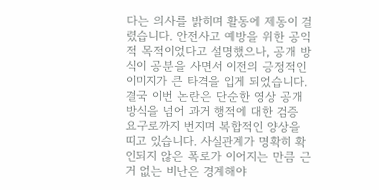다는 의사를 밝히며 활동에 제동이 걸렸습니다. 안전사고 예방을 위한 공익적 목적이었다고 설명했으나, 공개 방식이 공분을 사면서 이전의 긍정적인 이미지가 큰 타격을 입게 되었습니다.
결국 이번 논란은 단순한 영상 공개 방식을 넘어 과거 행적에 대한 검증 요구로까지 번지며 복합적인 양상을 띠고 있습니다. 사실관계가 명확히 확인되지 않은 폭로가 이어지는 만큼 근거 없는 비난은 경계해야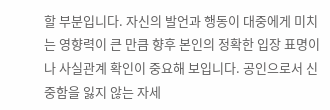할 부분입니다. 자신의 발언과 행동이 대중에게 미치는 영향력이 큰 만큼 향후 본인의 정확한 입장 표명이나 사실관계 확인이 중요해 보입니다. 공인으로서 신중함을 잃지 않는 자세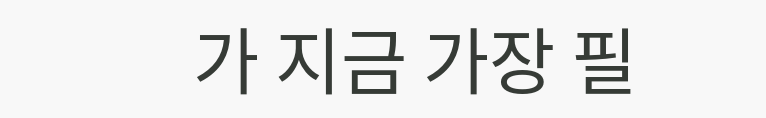가 지금 가장 필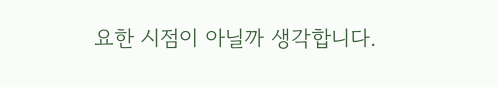요한 시점이 아닐까 생각합니다.